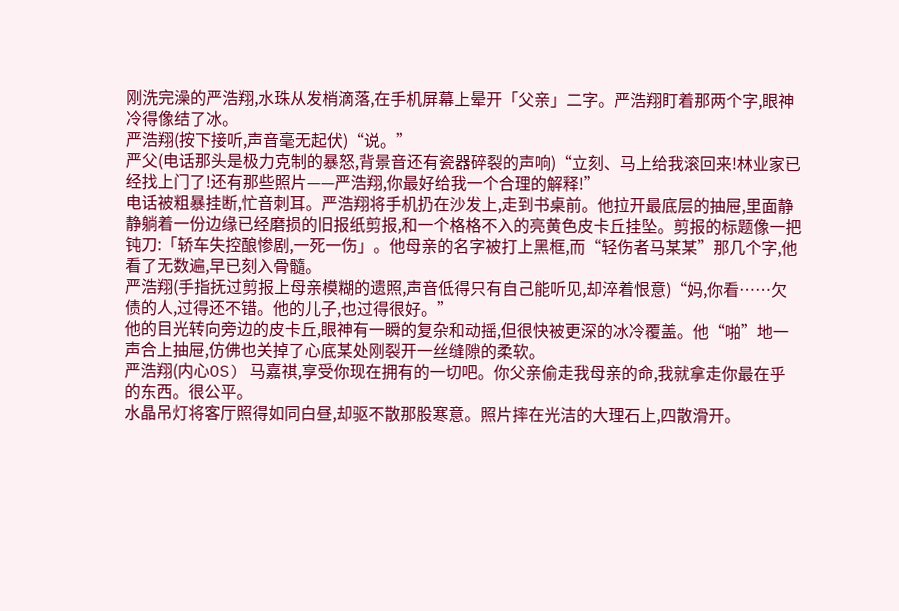刚洗完澡的严浩翔,水珠从发梢滴落,在手机屏幕上晕开「父亲」二字。严浩翔盯着那两个字,眼神冷得像结了冰。
严浩翔(按下接听,声音毫无起伏)“说。”
严父(电话那头是极力克制的暴怒,背景音还有瓷器碎裂的声响)“立刻、马上给我滚回来!林业家已经找上门了!还有那些照片——严浩翔,你最好给我一个合理的解释!”
电话被粗暴挂断,忙音刺耳。严浩翔将手机扔在沙发上,走到书桌前。他拉开最底层的抽屉,里面静静躺着一份边缘已经磨损的旧报纸剪报,和一个格格不入的亮黄色皮卡丘挂坠。剪报的标题像一把钝刀:「轿车失控酿惨剧,一死一伤」。他母亲的名字被打上黑框,而“轻伤者马某某”那几个字,他看了无数遍,早已刻入骨髓。
严浩翔(手指抚过剪报上母亲模糊的遗照,声音低得只有自己能听见,却淬着恨意)“妈,你看……欠债的人,过得还不错。他的儿子,也过得很好。”
他的目光转向旁边的皮卡丘,眼神有一瞬的复杂和动摇,但很快被更深的冰冷覆盖。他“啪”地一声合上抽屉,仿佛也关掉了心底某处刚裂开一丝缝隙的柔软。
严浩翔(内心OS) 马嘉祺,享受你现在拥有的一切吧。你父亲偷走我母亲的命,我就拿走你最在乎的东西。很公平。
水晶吊灯将客厅照得如同白昼,却驱不散那股寒意。照片摔在光洁的大理石上,四散滑开。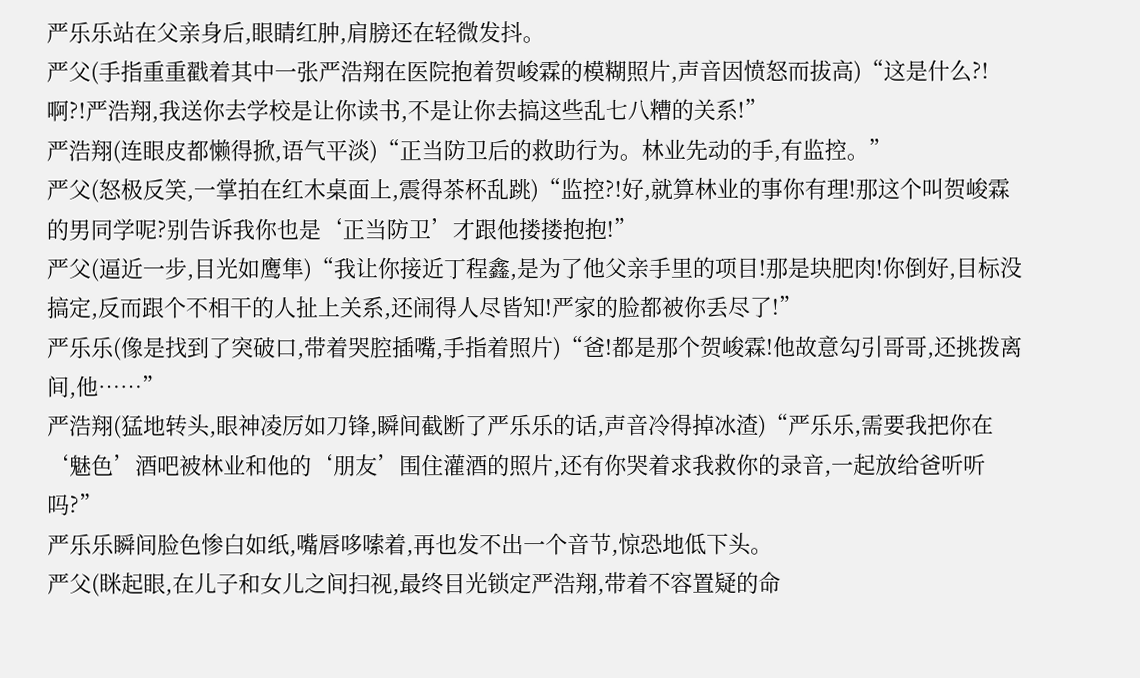严乐乐站在父亲身后,眼睛红肿,肩膀还在轻微发抖。
严父(手指重重戳着其中一张严浩翔在医院抱着贺峻霖的模糊照片,声音因愤怒而拔高)“这是什么?!啊?!严浩翔,我送你去学校是让你读书,不是让你去搞这些乱七八糟的关系!”
严浩翔(连眼皮都懒得掀,语气平淡)“正当防卫后的救助行为。林业先动的手,有监控。”
严父(怒极反笑,一掌拍在红木桌面上,震得茶杯乱跳)“监控?!好,就算林业的事你有理!那这个叫贺峻霖的男同学呢?别告诉我你也是‘正当防卫’才跟他搂搂抱抱!”
严父(逼近一步,目光如鹰隼)“我让你接近丁程鑫,是为了他父亲手里的项目!那是块肥肉!你倒好,目标没搞定,反而跟个不相干的人扯上关系,还闹得人尽皆知!严家的脸都被你丢尽了!”
严乐乐(像是找到了突破口,带着哭腔插嘴,手指着照片)“爸!都是那个贺峻霖!他故意勾引哥哥,还挑拨离间,他……”
严浩翔(猛地转头,眼神凌厉如刀锋,瞬间截断了严乐乐的话,声音冷得掉冰渣)“严乐乐,需要我把你在‘魅色’酒吧被林业和他的‘朋友’围住灌酒的照片,还有你哭着求我救你的录音,一起放给爸听听吗?”
严乐乐瞬间脸色惨白如纸,嘴唇哆嗦着,再也发不出一个音节,惊恐地低下头。
严父(眯起眼,在儿子和女儿之间扫视,最终目光锁定严浩翔,带着不容置疑的命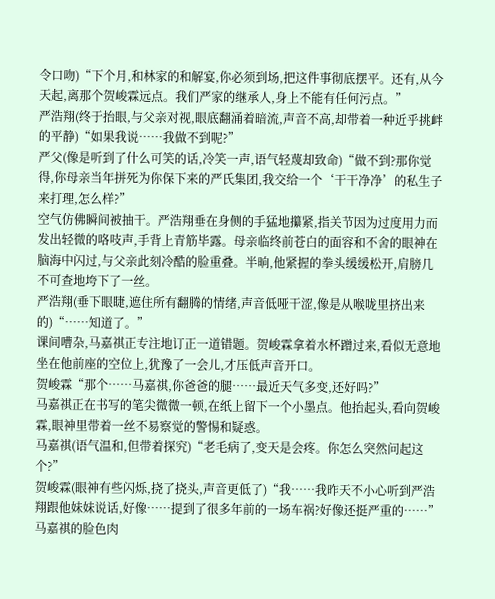令口吻)“下个月,和林家的和解宴,你必须到场,把这件事彻底摆平。还有,从今天起,离那个贺峻霖远点。我们严家的继承人,身上不能有任何污点。”
严浩翔(终于抬眼,与父亲对视,眼底翻涌着暗流,声音不高,却带着一种近乎挑衅的平静)“如果我说……我做不到呢?”
严父(像是听到了什么可笑的话,冷笑一声,语气轻蔑却致命)“做不到?那你觉得,你母亲当年拼死为你保下来的严氏集团,我交给一个‘干干净净’的私生子来打理,怎么样?”
空气仿佛瞬间被抽干。严浩翔垂在身侧的手猛地攥紧,指关节因为过度用力而发出轻微的咯吱声,手背上青筋毕露。母亲临终前苍白的面容和不舍的眼神在脑海中闪过,与父亲此刻冷酷的脸重叠。半晌,他紧握的拳头缓缓松开,肩膀几不可查地垮下了一丝。
严浩翔(垂下眼睫,遮住所有翻腾的情绪,声音低哑干涩,像是从喉咙里挤出来的)“……知道了。”
课间嘈杂,马嘉祺正专注地订正一道错题。贺峻霖拿着水杯蹭过来,看似无意地坐在他前座的空位上,犹豫了一会儿,才压低声音开口。
贺峻霖“那个……马嘉祺,你爸爸的腿……最近天气多变,还好吗?”
马嘉祺正在书写的笔尖微微一顿,在纸上留下一个小墨点。他抬起头,看向贺峻霖,眼神里带着一丝不易察觉的警惕和疑惑。
马嘉祺(语气温和,但带着探究)“老毛病了,变天是会疼。你怎么突然问起这个?”
贺峻霖(眼神有些闪烁,挠了挠头,声音更低了)“我……我昨天不小心听到严浩翔跟他妹妹说话,好像……提到了很多年前的一场车祸?好像还挺严重的……”
马嘉祺的脸色肉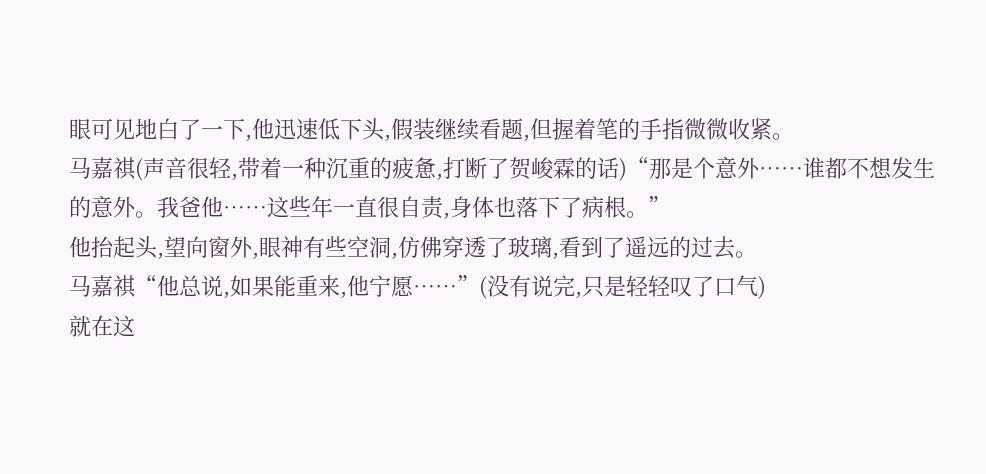眼可见地白了一下,他迅速低下头,假装继续看题,但握着笔的手指微微收紧。
马嘉祺(声音很轻,带着一种沉重的疲惫,打断了贺峻霖的话)“那是个意外……谁都不想发生的意外。我爸他……这些年一直很自责,身体也落下了病根。”
他抬起头,望向窗外,眼神有些空洞,仿佛穿透了玻璃,看到了遥远的过去。
马嘉祺“他总说,如果能重来,他宁愿……”(没有说完,只是轻轻叹了口气)
就在这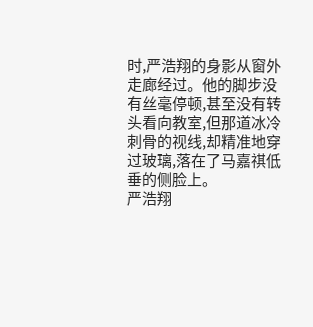时,严浩翔的身影从窗外走廊经过。他的脚步没有丝毫停顿,甚至没有转头看向教室,但那道冰冷刺骨的视线,却精准地穿过玻璃,落在了马嘉祺低垂的侧脸上。
严浩翔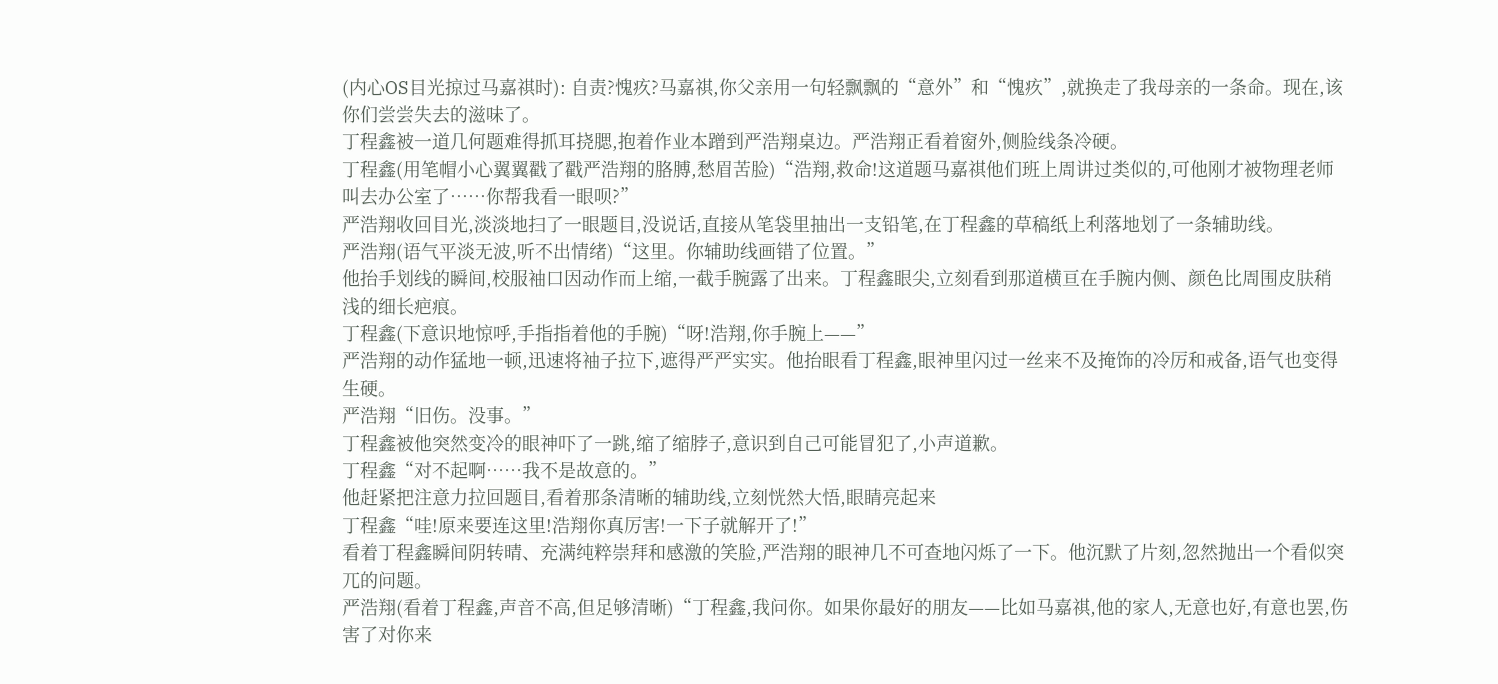(内心OS目光掠过马嘉祺时): 自责?愧疚?马嘉祺,你父亲用一句轻飘飘的“意外”和“愧疚”,就换走了我母亲的一条命。现在,该你们尝尝失去的滋味了。
丁程鑫被一道几何题难得抓耳挠腮,抱着作业本蹭到严浩翔桌边。严浩翔正看着窗外,侧脸线条冷硬。
丁程鑫(用笔帽小心翼翼戳了戳严浩翔的胳膊,愁眉苦脸)“浩翔,救命!这道题马嘉祺他们班上周讲过类似的,可他刚才被物理老师叫去办公室了……你帮我看一眼呗?”
严浩翔收回目光,淡淡地扫了一眼题目,没说话,直接从笔袋里抽出一支铅笔,在丁程鑫的草稿纸上利落地划了一条辅助线。
严浩翔(语气平淡无波,听不出情绪)“这里。你辅助线画错了位置。”
他抬手划线的瞬间,校服袖口因动作而上缩,一截手腕露了出来。丁程鑫眼尖,立刻看到那道横亘在手腕内侧、颜色比周围皮肤稍浅的细长疤痕。
丁程鑫(下意识地惊呼,手指指着他的手腕)“呀!浩翔,你手腕上——”
严浩翔的动作猛地一顿,迅速将袖子拉下,遮得严严实实。他抬眼看丁程鑫,眼神里闪过一丝来不及掩饰的冷厉和戒备,语气也变得生硬。
严浩翔“旧伤。没事。”
丁程鑫被他突然变冷的眼神吓了一跳,缩了缩脖子,意识到自己可能冒犯了,小声道歉。
丁程鑫“对不起啊……我不是故意的。”
他赶紧把注意力拉回题目,看着那条清晰的辅助线,立刻恍然大悟,眼睛亮起来
丁程鑫“哇!原来要连这里!浩翔你真厉害!一下子就解开了!”
看着丁程鑫瞬间阴转晴、充满纯粹崇拜和感激的笑脸,严浩翔的眼神几不可查地闪烁了一下。他沉默了片刻,忽然抛出一个看似突兀的问题。
严浩翔(看着丁程鑫,声音不高,但足够清晰)“丁程鑫,我问你。如果你最好的朋友——比如马嘉祺,他的家人,无意也好,有意也罢,伤害了对你来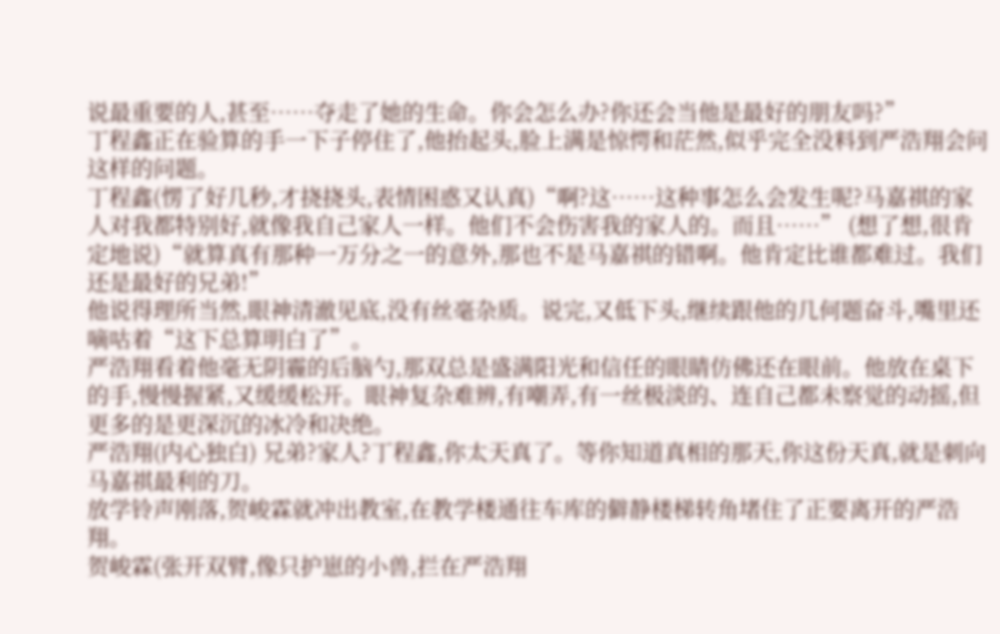说最重要的人,甚至……夺走了她的生命。你会怎么办?你还会当他是最好的朋友吗?”
丁程鑫正在验算的手一下子停住了,他抬起头,脸上满是惊愕和茫然,似乎完全没料到严浩翔会问这样的问题。
丁程鑫(愣了好几秒,才挠挠头,表情困惑又认真)“啊?这……这种事怎么会发生呢?马嘉祺的家人对我都特别好,就像我自己家人一样。他们不会伤害我的家人的。而且……” (想了想,很肯定地说)“就算真有那种一万分之一的意外,那也不是马嘉祺的错啊。他肯定比谁都难过。我们还是最好的兄弟!”
他说得理所当然,眼神清澈见底,没有丝毫杂质。说完,又低下头,继续跟他的几何题奋斗,嘴里还嘀咕着“这下总算明白了”。
严浩翔看着他毫无阴霾的后脑勺,那双总是盛满阳光和信任的眼睛仿佛还在眼前。他放在桌下的手,慢慢握紧,又缓缓松开。眼神复杂难辨,有嘲弄,有一丝极淡的、连自己都未察觉的动摇,但更多的是更深沉的冰冷和决绝。
严浩翔(内心独白) 兄弟?家人?丁程鑫,你太天真了。等你知道真相的那天,你这份天真,就是刺向马嘉祺最利的刀。
放学铃声刚落,贺峻霖就冲出教室,在教学楼通往车库的僻静楼梯转角堵住了正要离开的严浩翔。
贺峻霖(张开双臂,像只护崽的小兽,拦在严浩翔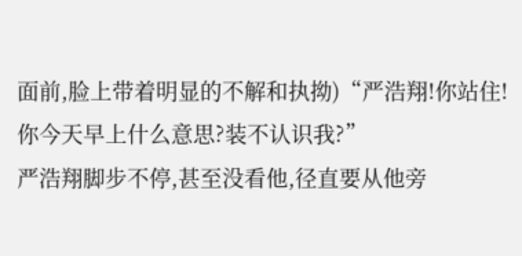面前,脸上带着明显的不解和执拗)“严浩翔!你站住!你今天早上什么意思?装不认识我?”
严浩翔脚步不停,甚至没看他,径直要从他旁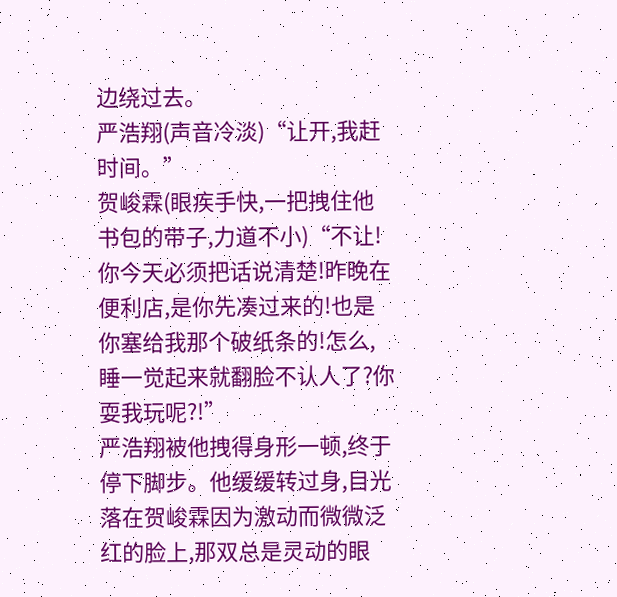边绕过去。
严浩翔(声音冷淡)“让开,我赶时间。”
贺峻霖(眼疾手快,一把拽住他书包的带子,力道不小)“不让!你今天必须把话说清楚!昨晚在便利店,是你先凑过来的!也是你塞给我那个破纸条的!怎么,睡一觉起来就翻脸不认人了?你耍我玩呢?!”
严浩翔被他拽得身形一顿,终于停下脚步。他缓缓转过身,目光落在贺峻霖因为激动而微微泛红的脸上,那双总是灵动的眼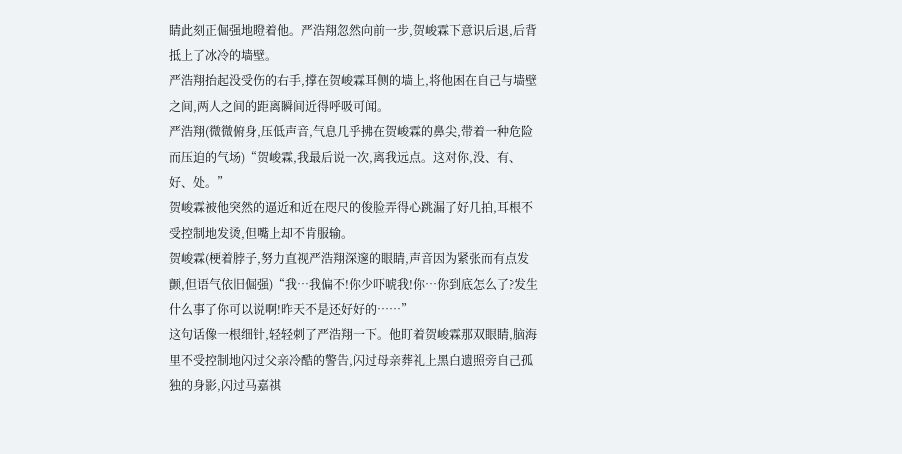睛此刻正倔强地瞪着他。严浩翔忽然向前一步,贺峻霖下意识后退,后背抵上了冰冷的墙壁。
严浩翔抬起没受伤的右手,撑在贺峻霖耳侧的墙上,将他困在自己与墙壁之间,两人之间的距离瞬间近得呼吸可闻。
严浩翔(微微俯身,压低声音,气息几乎拂在贺峻霖的鼻尖,带着一种危险而压迫的气场)“贺峻霖,我最后说一次,离我远点。这对你,没、有、好、处。”
贺峻霖被他突然的逼近和近在咫尺的俊脸弄得心跳漏了好几拍,耳根不受控制地发烫,但嘴上却不肯服输。
贺峻霖(梗着脖子,努力直视严浩翔深邃的眼睛,声音因为紧张而有点发颤,但语气依旧倔强)“我…我偏不!你少吓唬我!你…你到底怎么了?发生什么事了你可以说啊!昨天不是还好好的……”
这句话像一根细针,轻轻刺了严浩翔一下。他盯着贺峻霖那双眼睛,脑海里不受控制地闪过父亲冷酷的警告,闪过母亲葬礼上黑白遗照旁自己孤独的身影,闪过马嘉祺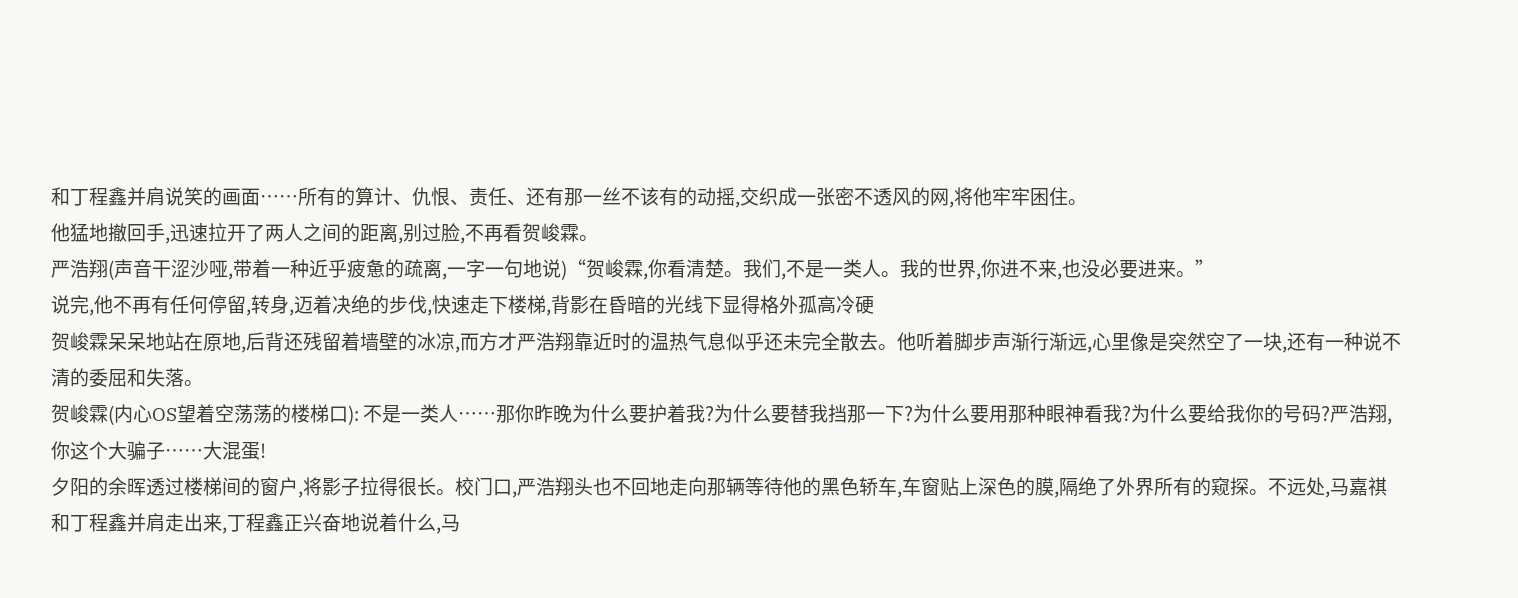和丁程鑫并肩说笑的画面……所有的算计、仇恨、责任、还有那一丝不该有的动摇,交织成一张密不透风的网,将他牢牢困住。
他猛地撤回手,迅速拉开了两人之间的距离,别过脸,不再看贺峻霖。
严浩翔(声音干涩沙哑,带着一种近乎疲惫的疏离,一字一句地说)“贺峻霖,你看清楚。我们,不是一类人。我的世界,你进不来,也没必要进来。”
说完,他不再有任何停留,转身,迈着决绝的步伐,快速走下楼梯,背影在昏暗的光线下显得格外孤高冷硬
贺峻霖呆呆地站在原地,后背还残留着墙壁的冰凉,而方才严浩翔靠近时的温热气息似乎还未完全散去。他听着脚步声渐行渐远,心里像是突然空了一块,还有一种说不清的委屈和失落。
贺峻霖(内心OS望着空荡荡的楼梯口): 不是一类人……那你昨晚为什么要护着我?为什么要替我挡那一下?为什么要用那种眼神看我?为什么要给我你的号码?严浩翔,你这个大骗子……大混蛋!
夕阳的余晖透过楼梯间的窗户,将影子拉得很长。校门口,严浩翔头也不回地走向那辆等待他的黑色轿车,车窗贴上深色的膜,隔绝了外界所有的窥探。不远处,马嘉祺和丁程鑫并肩走出来,丁程鑫正兴奋地说着什么,马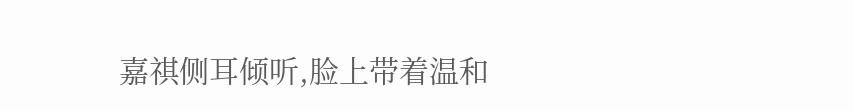嘉祺侧耳倾听,脸上带着温和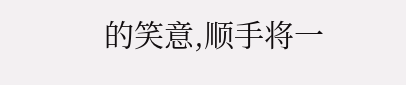的笑意,顺手将一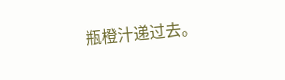瓶橙汁递过去。